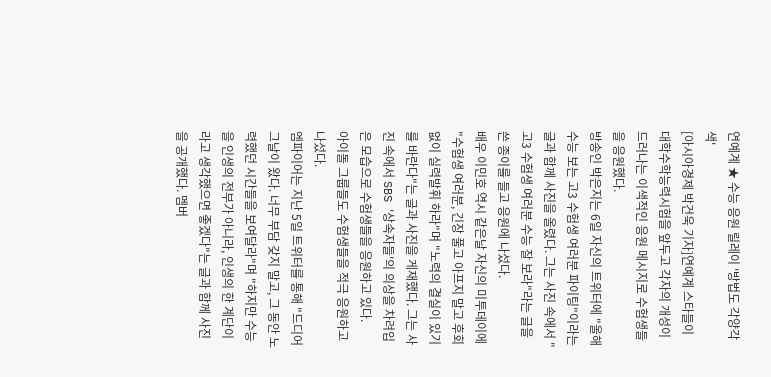연예계 ★ 수능 응원 릴레이 '방법도 각양각색'
[아시아경제 박건욱 기자]연예계 스타들이 대학수학능력시험을 앞두고 각자의 개성이 드러나는 이색적인 응원 메시지로 수험생들을 응원했다.
방송인 박은지는 6일 자신의 트위터에 "올해 수능 보는 고3 수험생 여러분 파이팅"이라는 글과 함께 사진을 올렸다. 그는 사진 속에서 "고3 수험생 여러분 수능 잘 보라"라는 글을 쓴 종이를 들고 응원에 나섰다.
배우 이민호 역시 같은날 자신의 미투데이에 "수험생 여러분, 긴장 풀고 아프지 말고 후회 없이 실력발휘 하라"며 "노력의 결실이 있기를 바란다"는 글과 사진을 게재했다. 그는 사진 속에서 SBS '상속자들'의 의상을 차려입은 모습으로 수험생들을 응원하고 있다.
아이돌 그룹들도 수험생들을 적극 응원하고 나섰다.
엠파이어는 지난 5일 트위터를 통해 "드디어 그날이 왔다. 너무 부담 갖지 말고, 그 동안 노력했던 시간들을 보여달라"며 "하지만 수능을 인생의 전부가 아니라, 인생의 한 계단이라고 생각했으면 좋겠다"는 글과 함께 사진을 공개했다. 멤버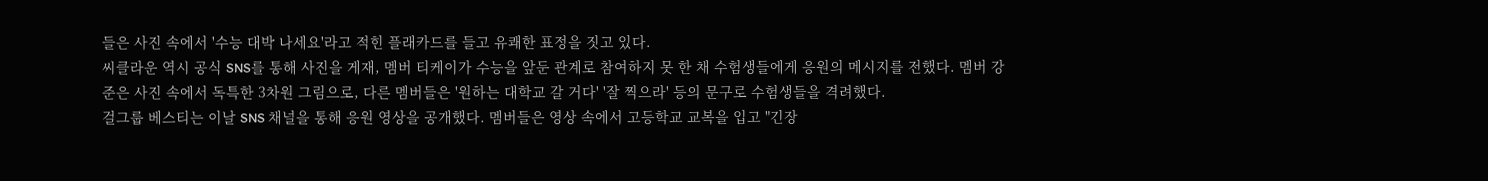들은 사진 속에서 '수능 대박 나세요'라고 적힌 플래카드를 들고 유쾌한 표정을 짓고 있다.
씨클라운 역시 공식 SNS를 통해 사진을 게재, 멤버 티케이가 수능을 앞둔 관계로 참여하지 못 한 채 수험생들에게 응원의 메시지를 전했다. 멤버 강준은 사진 속에서 독특한 3차원 그림으로, 다른 멤버들은 '원하는 대학교 갈 거다' '잘 찍으라' 등의 문구로 수험생들을 격려했다.
걸그룹 베스티는 이날 SNS 채널을 통해 응원 영상을 공개했다. 멤버들은 영상 속에서 고등학교 교복을 입고 "긴장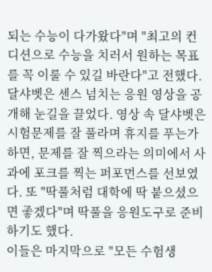되는 수능이 다가왔다"며 "최고의 컨디션으로 수능을 치러서 원하는 목표를 꼭 이룰 수 있길 바란다"고 전했다.
달샤벳은 센스 넘치는 응원 영상을 공개해 눈길을 끌었다. 영상 속 달샤벳은 시험문제를 잘 풀라며 휴지를 푸는가 하면, 문제를 잘 찍으라는 의미에서 사과에 포크를 찍는 퍼포먼스를 선보였다. 또 "딱풀처럼 대학에 딱 붙으셨으면 좋겠다"며 딱풀을 응원도구로 준비하기도 했다.
이들은 마지막으로 "모든 수험생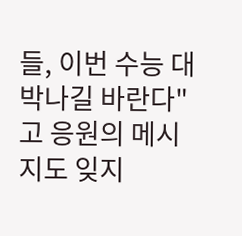들, 이번 수능 대박나길 바란다"고 응원의 메시지도 잊지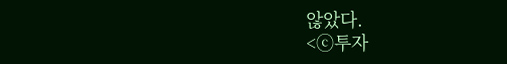않았다.
<ⓒ투자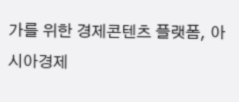가를 위한 경제콘텐츠 플랫폼, 아시아경제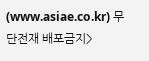(www.asiae.co.kr) 무단전재 배포금지>